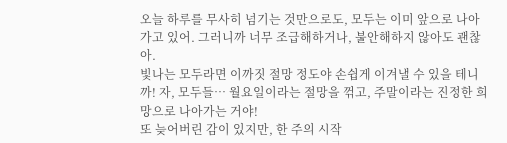오늘 하루를 무사히 넘기는 것만으로도, 모두는 이미 앞으로 나아가고 있어. 그러니까 너무 조급해하거나, 불안해하지 않아도 괜찮아.
빛나는 모두라면 이까짓 절망 정도야 손쉽게 이겨낼 수 있을 테니까! 자, 모두들… 월요일이라는 절망을 꺾고, 주말이라는 진정한 희망으로 나아가는 거야!
또 늦어버린 감이 있지만, 한 주의 시작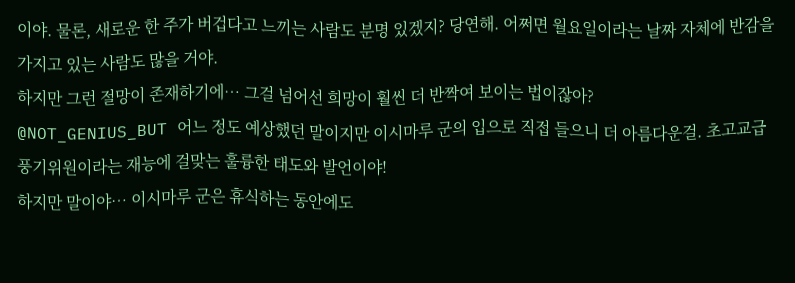이야. 물론, 새로운 한 주가 버겁다고 느끼는 사람도 분명 있겠지? 당연해. 어쩌면 월요일이라는 날짜 자체에 반감을 가지고 있는 사람도 많을 거야.
하지만 그런 절망이 존재하기에… 그걸 넘어선 희망이 훨씬 더 반짝여 보이는 법이잖아?
@NOT_GENIUS_BUT 어느 정도 예상했던 말이지만 이시마루 군의 입으로 직접 들으니 더 아름다운걸. 초고교급 풍기위원이라는 재능에 걸맞는 훌륭한 태도와 발언이야!
하지만 말이야… 이시마루 군은 휴식하는 동안에도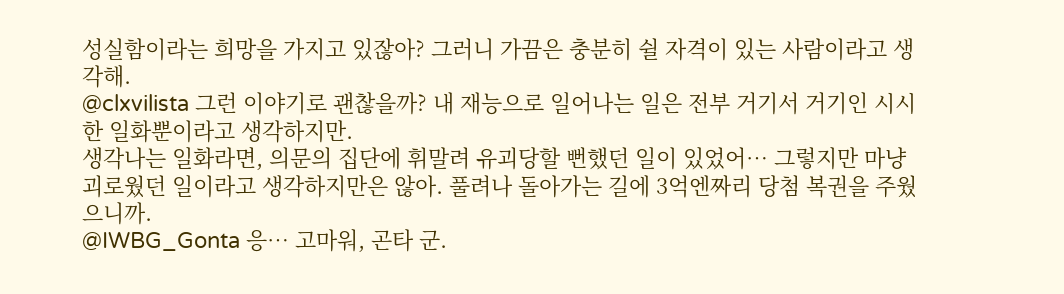성실함이라는 희망을 가지고 있잖아? 그러니 가끔은 충분히 쉴 자격이 있는 사람이라고 생각해.
@clxvilista 그런 이야기로 괜찮을까? 내 재능으로 일어나는 일은 전부 거기서 거기인 시시한 일화뿐이라고 생각하지만.
생각나는 일화라면, 의문의 집단에 휘말려 유괴당할 뻔했던 일이 있었어… 그렇지만 마냥 괴로웠던 일이라고 생각하지만은 않아. 풀려나 돌아가는 길에 3억엔짜리 당첨 복권을 주웠으니까.
@IWBG_Gonta 응… 고마워, 곤타 군.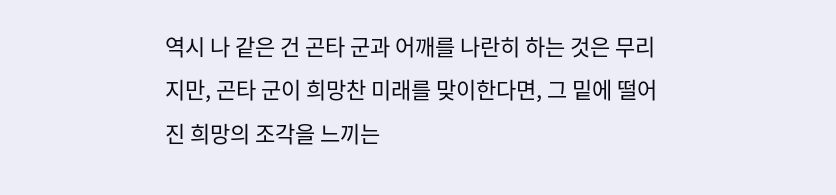역시 나 같은 건 곤타 군과 어깨를 나란히 하는 것은 무리지만, 곤타 군이 희망찬 미래를 맞이한다면, 그 밑에 떨어진 희망의 조각을 느끼는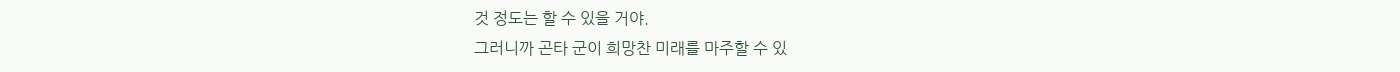것 정도는 할 수 있을 거야.
그러니까 곤타 군이 희망찬 미래를 마주할 수 있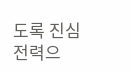도록 진심전력으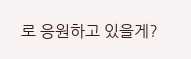로 응원하고 있을게?